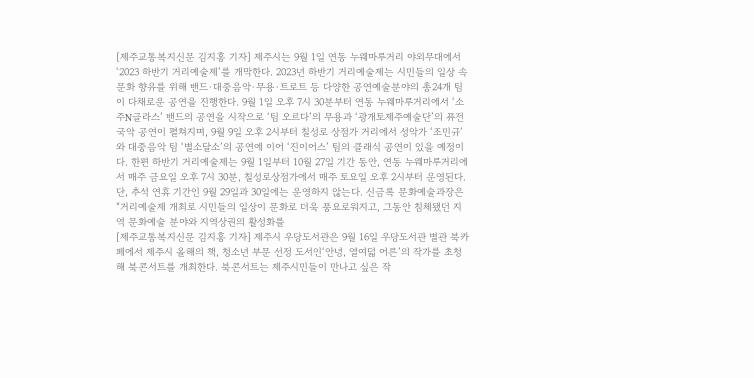[제주교통복지신문 김지홍 기자] 제주시는 9월 1일 연동 누웨마루거리 야외무대에서 ‘2023 하반기 거리예술제’를 개막한다. 2023년 하반기 거리예술제는 시민들의 일상 속 문화 향유를 위해 밴드·대중음악·무용·트로트 등 다양한 공연예술분야의 총24개 팀이 다채로운 공연을 진행한다. 9월 1일 오후 7시 30분부터 연동 누웨마루거리에서 ‘소주N글라스’ 밴드의 공연을 시작으로 ‘팀 오르다’의 무용과 ‘광개토제주예술단’의 퓨전국악 공연이 펼쳐지며, 9월 9일 오후 2시부터 칠성로 상점가 거리에서 성악가 ‘조민규’와 대중음악 팀 ‘별소달소’의 공연에 이어 ‘진이어스’ 팀의 클래식 공연이 있을 예정이다. 한편 하반기 거리예술제는 9월 1일부터 10월 27일 기간 동안, 연동 누웨마루거리에서 매주 금요일 오후 7시 30분, 칠성로상점가에서 매주 토요일 오후 2시부터 운영된다. 단, 추석 연휴 기간인 9월 29일과 30일에는 운영하지 않는다. 신금록 문화예술과장은 “거리예술제 개최로 시민들의 일상이 문화로 더욱 풍요로워지고, 그동안 침체됐던 지역 문화예술 분야와 지역상권의 활성화를
[제주교통복지신문 김지홍 기자] 제주시 우당도서관은 9월 16일 우당도서관 별관 북카페에서 제주시 올해의 책, 청소년 부문 선정 도서인‘안녕, 열여덟 어른’의 작가를 초청해 북콘서트를 개최한다. 북콘서트는 제주시민들이 만나고 싶은 작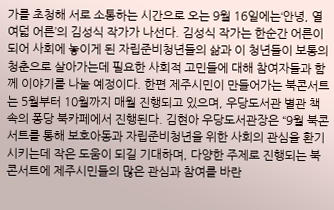가를 초청해 서로 소통하는 시간으로 오는 9월 16일에는‘안녕, 열여덟 어른’의 김성식 작가가 나선다. 김성식 작가는 한순간 어른이 되어 사회에 놓이게 된 자립준비청년들의 삶과 이 청년들이 보통의 청춘으로 살아가는데 필요한 사회적 고민들에 대해 참여자들과 함께 이야기를 나눌 예정이다. 한편 제주시민이 만들어가는 북콘서트는 5월부터 10월까지 매월 진행되고 있으며, 우당도서관 별관 책 속의 퐁당 북카페에서 진행된다. 김현아 우당도서관장은 “9월 북콘서트를 통해 보호아동과 자립준비청년을 위한 사회의 관심을 환기시키는데 작은 도움이 되길 기대하며, 다양한 주제로 진행되는 북콘서트에 제주시민들의 많은 관심과 참여를 바란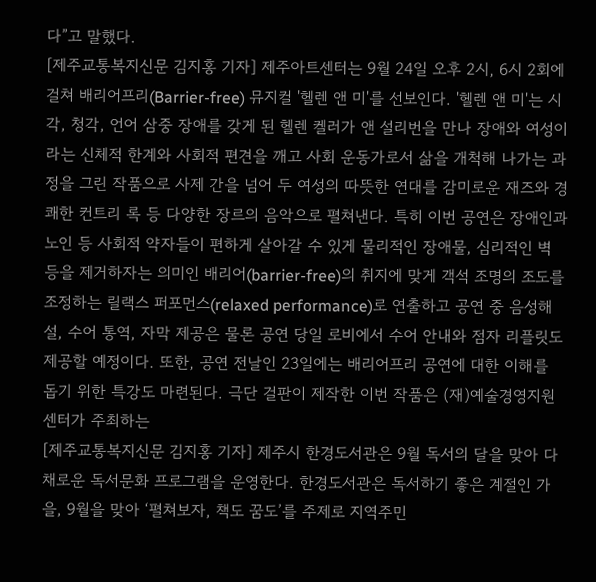다”고 말했다.
[제주교통복지신문 김지홍 기자] 제주아트센터는 9월 24일 오후 2시, 6시 2회에 걸쳐 배리어프리(Barrier-free) 뮤지컬 '헬렌 앤 미'를 선보인다. '헬렌 앤 미'는 시각, 청각, 언어 삼중 장애를 갖게 된 헬렌 켈러가 앤 설리번을 만나 장애와 여성이라는 신체적 한계와 사회적 편견을 깨고 사회 운동가로서 삶을 개척해 나가는 과정을 그린 작품으로 사제 간을 넘어 두 여성의 따뜻한 연대를 감미로운 재즈와 경쾌한 컨트리 록 등 다양한 장르의 음악으로 펼쳐낸다. 특히 이번 공연은 장애인과 노인 등 사회적 약자들이 편하게 살아갈 수 있게 물리적인 장애물, 심리적인 벽 등을 제거하자는 의미인 배리어(barrier-free)의 취지에 맞게 객석 조명의 조도를 조정하는 릴랙스 퍼포먼스(relaxed performance)로 연출하고 공연 중 음성해설, 수어 통역, 자막 제공은 물론 공연 당일 로비에서 수어 안내와 점자 리플릿도 제공할 예정이다. 또한, 공연 전날인 23일에는 배리어프리 공연에 대한 이해를 돕기 위한 특강도 마련된다. 극단 걸판이 제작한 이번 작품은 (재)예술경영지원센터가 주최하는
[제주교통복지신문 김지홍 기자] 제주시 한경도서관은 9월 독서의 달을 맞아 다채로운 독서문화 프로그램을 운영한다. 한경도서관은 독서하기 좋은 계절인 가을, 9월을 맞아 ‘펼쳐보자, 책도 꿈도’를 주제로 지역주민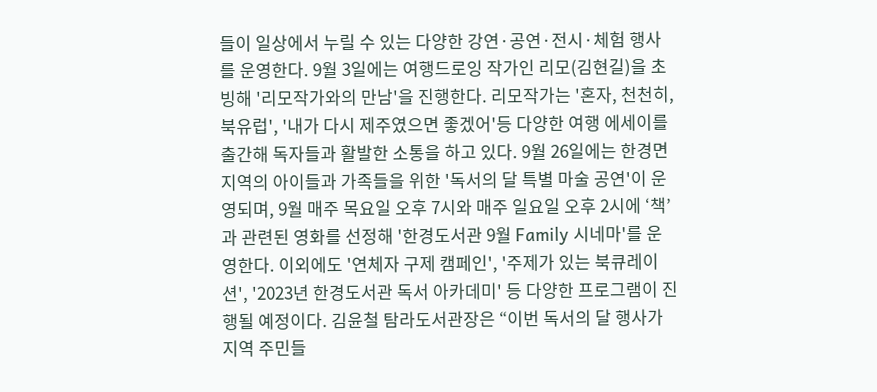들이 일상에서 누릴 수 있는 다양한 강연·공연·전시·체험 행사를 운영한다. 9월 3일에는 여행드로잉 작가인 리모(김현길)을 초빙해 '리모작가와의 만남'을 진행한다. 리모작가는 '혼자, 천천히, 북유럽', '내가 다시 제주였으면 좋겠어'등 다양한 여행 에세이를 출간해 독자들과 활발한 소통을 하고 있다. 9월 26일에는 한경면 지역의 아이들과 가족들을 위한 '독서의 달 특별 마술 공연'이 운영되며, 9월 매주 목요일 오후 7시와 매주 일요일 오후 2시에 ‘책’과 관련된 영화를 선정해 '한경도서관 9월 Family 시네마'를 운영한다. 이외에도 '연체자 구제 캠페인', '주제가 있는 북큐레이션', '2023년 한경도서관 독서 아카데미' 등 다양한 프로그램이 진행될 예정이다. 김윤철 탐라도서관장은 “이번 독서의 달 행사가 지역 주민들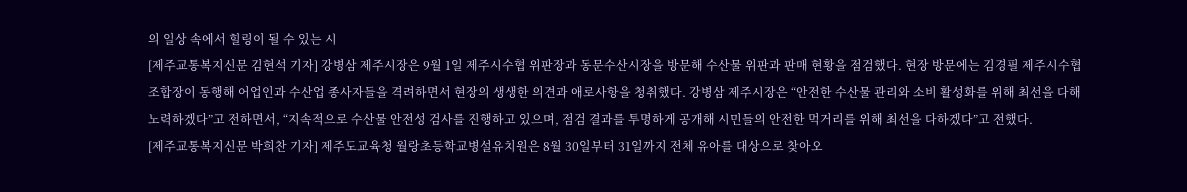의 일상 속에서 힐링이 될 수 있는 시
[제주교통복지신문 김현석 기자] 강병삼 제주시장은 9월 1일 제주시수협 위판장과 동문수산시장을 방문해 수산물 위판과 판매 현황을 점검했다. 현장 방문에는 김경필 제주시수협 조합장이 동행해 어업인과 수산업 종사자들을 격려하면서 현장의 생생한 의견과 애로사항을 청취했다. 강병삼 제주시장은 “안전한 수산물 관리와 소비 활성화를 위해 최선을 다해 노력하겠다”고 전하면서, “지속적으로 수산물 안전성 검사를 진행하고 있으며, 점검 결과를 투명하게 공개해 시민들의 안전한 먹거리를 위해 최선을 다하겠다”고 전했다.
[제주교통복지신문 박희찬 기자] 제주도교육청 월랑초등학교병설유치원은 8월 30일부터 31일까지 전체 유아를 대상으로 찾아오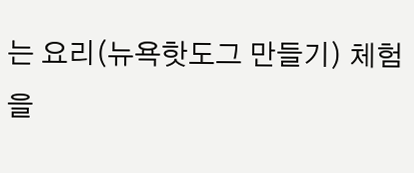는 요리(뉴욕핫도그 만들기) 체험을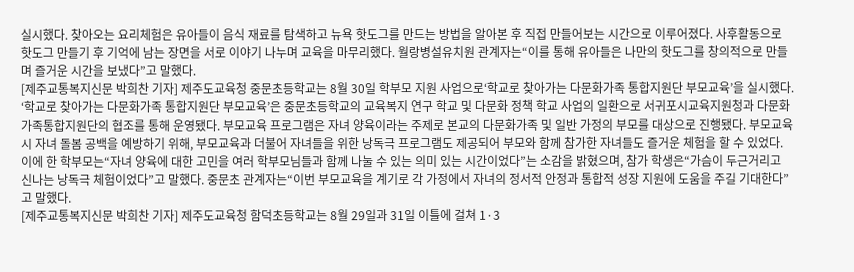실시했다. 찾아오는 요리체험은 유아들이 음식 재료를 탐색하고 뉴욕 핫도그를 만드는 방법을 알아본 후 직접 만들어보는 시간으로 이루어졌다. 사후활동으로 핫도그 만들기 후 기억에 남는 장면을 서로 이야기 나누며 교육을 마무리했다. 월랑병설유치원 관계자는“이를 통해 유아들은 나만의 핫도그를 창의적으로 만들며 즐거운 시간을 보냈다”고 말했다.
[제주교통복지신문 박희찬 기자] 제주도교육청 중문초등학교는 8월 30일 학부모 지원 사업으로‘학교로 찾아가는 다문화가족 통합지원단 부모교육’을 실시했다. ‘학교로 찾아가는 다문화가족 통합지원단 부모교육’은 중문초등학교의 교육복지 연구 학교 및 다문화 정책 학교 사업의 일환으로 서귀포시교육지원청과 다문화가족통합지원단의 협조를 통해 운영됐다. 부모교육 프로그램은 자녀 양육이라는 주제로 본교의 다문화가족 및 일반 가정의 부모를 대상으로 진행됐다. 부모교육 시 자녀 돌봄 공백을 예방하기 위해, 부모교육과 더불어 자녀들을 위한 낭독극 프로그램도 제공되어 부모와 함께 참가한 자녀들도 즐거운 체험을 할 수 있었다. 이에 한 학부모는“자녀 양육에 대한 고민을 여러 학부모님들과 함께 나눌 수 있는 의미 있는 시간이었다”는 소감을 밝혔으며, 참가 학생은“가슴이 두근거리고 신나는 낭독극 체험이었다”고 말했다. 중문초 관계자는“이번 부모교육을 계기로 각 가정에서 자녀의 정서적 안정과 통합적 성장 지원에 도움을 주길 기대한다”고 말했다.
[제주교통복지신문 박희찬 기자] 제주도교육청 함덕초등학교는 8월 29일과 31일 이틀에 걸쳐 1·3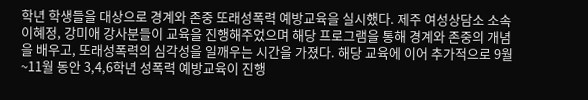학년 학생들을 대상으로 경계와 존중 또래성폭력 예방교육을 실시했다. 제주 여성상담소 소속 이혜정, 강미애 강사분들이 교육을 진행해주었으며 해당 프로그램을 통해 경계와 존중의 개념을 배우고, 또래성폭력의 심각성을 일깨우는 시간을 가졌다. 해당 교육에 이어 추가적으로 9월~11월 동안 3,4,6학년 성폭력 예방교육이 진행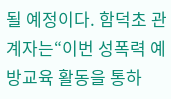될 예정이다. 함덕초 관계자는“이번 성폭력 예방교육 활동을 통하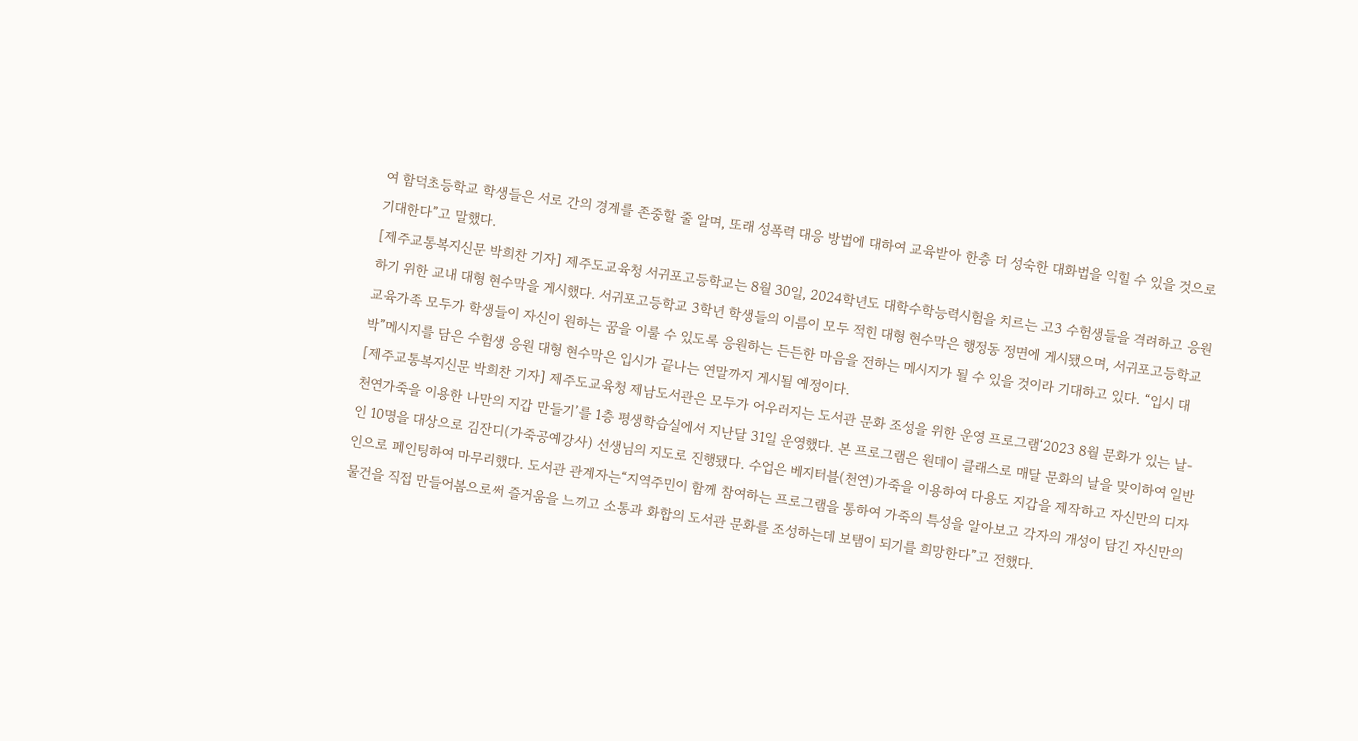여 함덕초등학교 학생들은 서로 간의 경계를 존중할 줄 알며, 또래 성폭력 대응 방법에 대하여 교육받아 한층 더 성숙한 대화법을 익힐 수 있을 것으로 기대한다”고 말했다.
[제주교통복지신문 박희찬 기자] 제주도교육청 서귀포고등학교는 8월 30일, 2024학년도 대학수학능력시험을 치르는 고3 수험생들을 격려하고 응원하기 위한 교내 대형 현수막을 게시했다. 서귀포고등학교 3학년 학생들의 이름이 모두 적힌 대형 현수막은 행정동 정면에 게시됐으며, 서귀포고등학교 교육가족 모두가 학생들이 자신이 원하는 꿈을 이룰 수 있도록 응원하는 든든한 마음을 전하는 메시지가 될 수 있을 것이라 기대하고 있다. “입시 대박”메시지를 담은 수험생 응원 대형 현수막은 입시가 끝나는 연말까지 게시될 예정이다.
[제주교통복지신문 박희찬 기자] 제주도교육청 제남도서관은 모두가 어우러지는 도서관 문화 조성을 위한 운영 프로그램‘2023 8월 문화가 있는 날-천연가죽을 이용한 나만의 지갑 만들기’를 1층 평생학습실에서 지난달 31일 운영했다. 본 프로그램은 원데이 클래스로 매달 문화의 날을 맞이하여 일반인 10명을 대상으로 김잔디(가죽공예강사) 선생님의 지도로 진행됐다. 수업은 베지터블(천연)가죽을 이용하여 다용도 지갑을 제작하고 자신만의 디자인으로 페인팅하여 마무리했다. 도서관 관계자는“지역주민이 함께 참여하는 프로그램을 통하여 가죽의 특성을 알아보고 각자의 개성이 담긴 자신만의 물건을 직접 만들어봄으로써 즐거움을 느끼고 소통과 화합의 도서관 문화를 조성하는데 보탬이 되기를 희망한다”고 전했다.